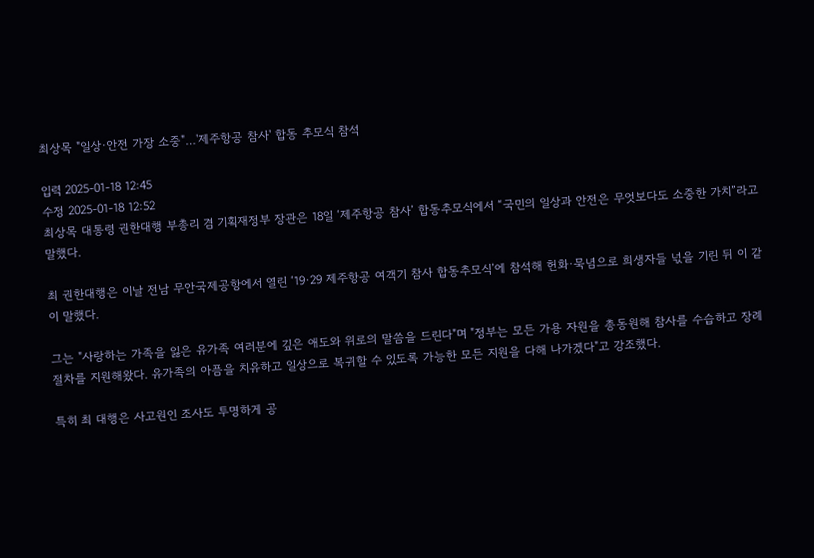최상목 "일상·안전 가장 소중"…'제주항공 참사' 합동 추모식 참석

입력 2025-01-18 12:45
수정 2025-01-18 12:52
최상목 대통령 권한대행 부총리 겸 기획재정부 장관은 18일 ‘제주항공 참사’ 합동추모식에서 “국민의 일상과 안전은 무엇보다도 소중한 가치”라고 말했다.

최 권한대행은 이날 전남 무안국제공항에서 열린 ‘19·29 제주항공 여객기 참사 합동추모식’에 참석해 헌화·묵념으로 희생자들 넋을 기린 뒤 이 같이 말했다.

그는 "사랑하는 가족을 잃은 유가족 여러분에 깊은 애도와 위로의 말씀을 드린다"며 "정부는 모든 가용 자원을 총동원해 참사를 수습하고 장례 절차를 지원해왔다. 유가족의 아픔을 치유하고 일상으로 복귀할 수 있도록 가능한 모든 지원을 다해 나가겠다"고 강조했다.

특히 최 대행은 사고원인 조사도 투명하게 공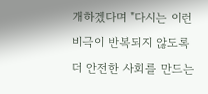개하겠다며 "다시는 이런 비극이 반복되지 않도록 더 안전한 사회를 만드는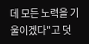데 모든 노력을 기울이겠다"고 덧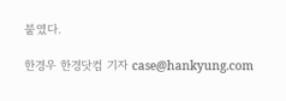붙였다.

한경우 한경닷컴 기자 case@hankyung.com